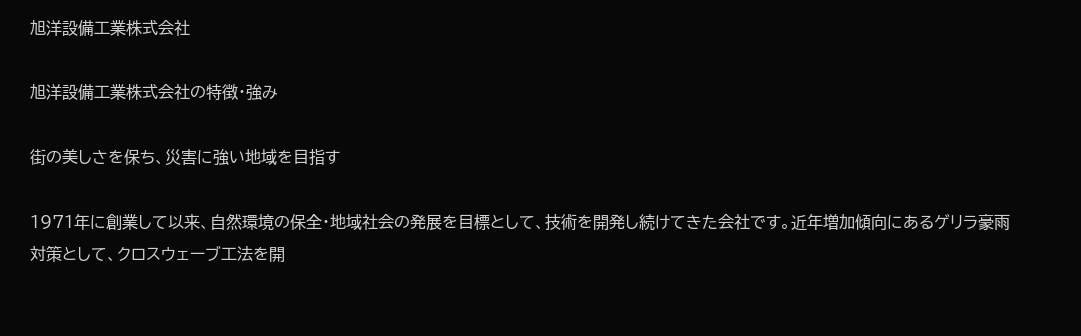旭洋設備工業株式会社

旭洋設備工業株式会社の特徴・強み

街の美しさを保ち、災害に強い地域を目指す

1971年に創業して以来、自然環境の保全・地域社会の発展を目標として、技術を開発し続けてきた会社です。近年増加傾向にあるゲリラ豪雨対策として、クロスウェーブ工法を開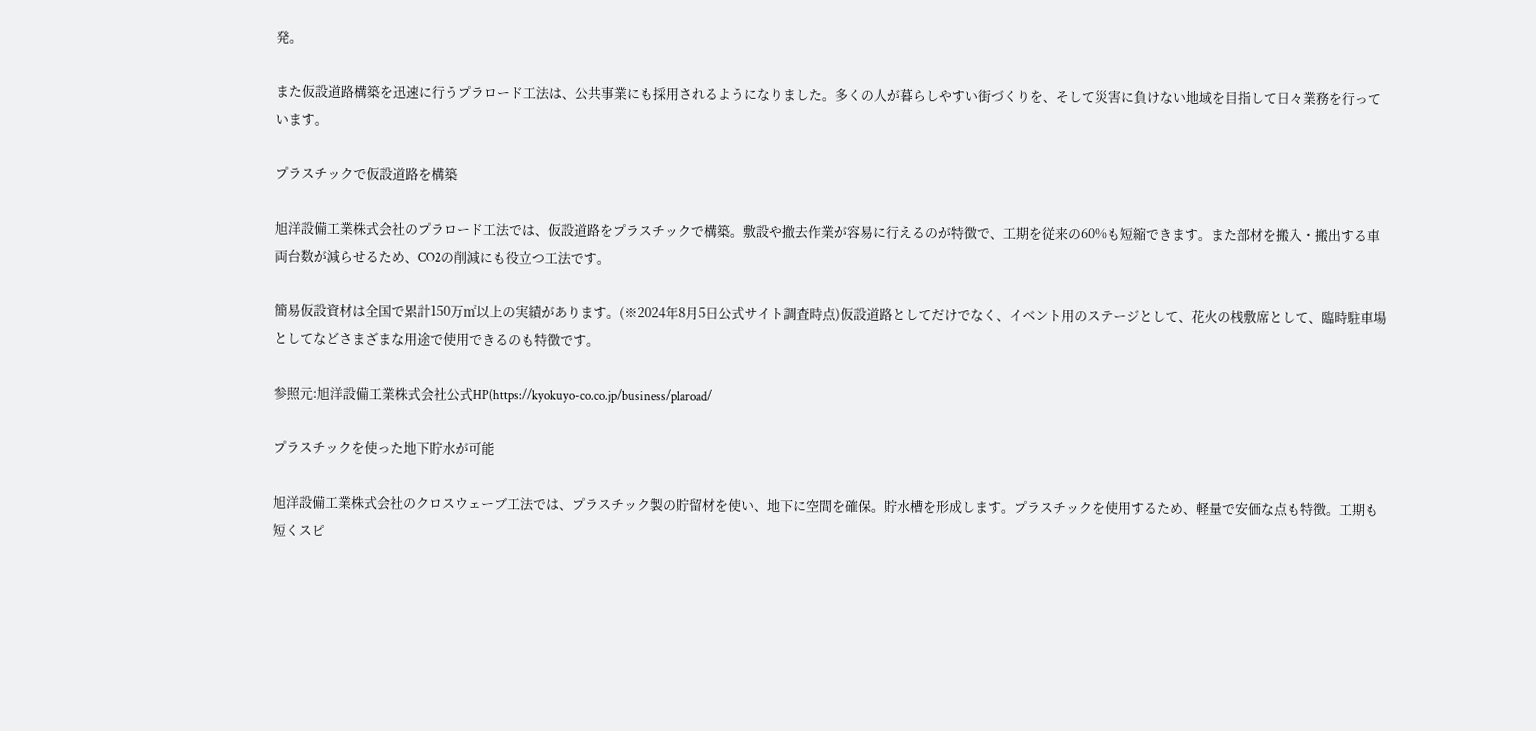発。

また仮設道路構築を迅速に行うプラロード工法は、公共事業にも採用されるようになりました。多くの人が暮らしやすい街づくりを、そして災害に負けない地域を目指して日々業務を行っています。

プラスチックで仮設道路を構築

旭洋設備工業株式会社のプラロード工法では、仮設道路をプラスチックで構築。敷設や撤去作業が容易に行えるのが特徴で、工期を従来の60%も短縮できます。また部材を搬入・搬出する車両台数が減らせるため、CO2の削減にも役立つ工法です。

簡易仮設資材は全国で累計150万㎡以上の実績があります。(※2024年8月5日公式サイト調査時点)仮設道路としてだけでなく、イベント用のステージとして、花火の桟敷席として、臨時駐車場としてなどさまざまな用途で使用できるのも特徴です。

参照元:旭洋設備工業株式会社公式HP(https://kyokuyo-co.co.jp/business/plaroad/

プラスチックを使った地下貯水が可能

旭洋設備工業株式会社のクロスウェーブ工法では、プラスチック製の貯留材を使い、地下に空間を確保。貯水槽を形成します。プラスチックを使用するため、軽量で安価な点も特徴。工期も短くスピ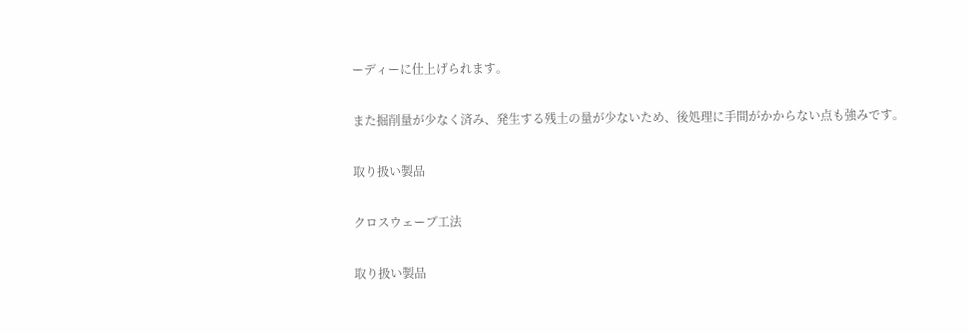ーディーに仕上げられます。

また掘削量が少なく済み、発生する残土の量が少ないため、後処理に手間がかからない点も強みです。

取り扱い製品

クロスウェーブ工法

取り扱い製品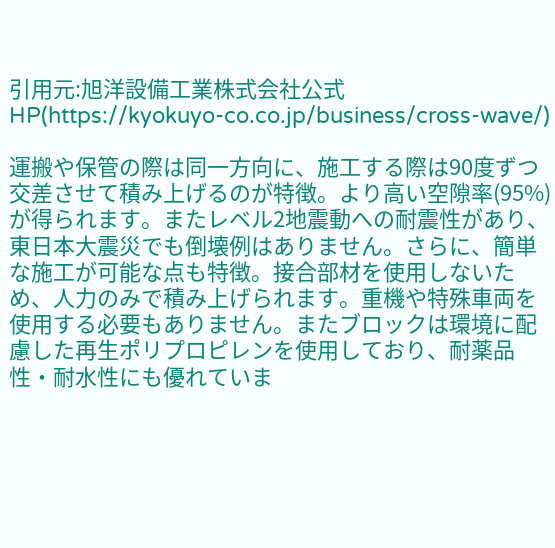引用元:旭洋設備工業株式会社公式HP(https://kyokuyo-co.co.jp/business/cross-wave/)

運搬や保管の際は同一方向に、施工する際は90度ずつ交差させて積み上げるのが特徴。より高い空隙率(95%)が得られます。またレベル2地震動への耐震性があり、東日本大震災でも倒壊例はありません。さらに、簡単な施工が可能な点も特徴。接合部材を使用しないため、人力のみで積み上げられます。重機や特殊車両を使用する必要もありません。またブロックは環境に配慮した再生ポリプロピレンを使用しており、耐薬品性・耐水性にも優れていま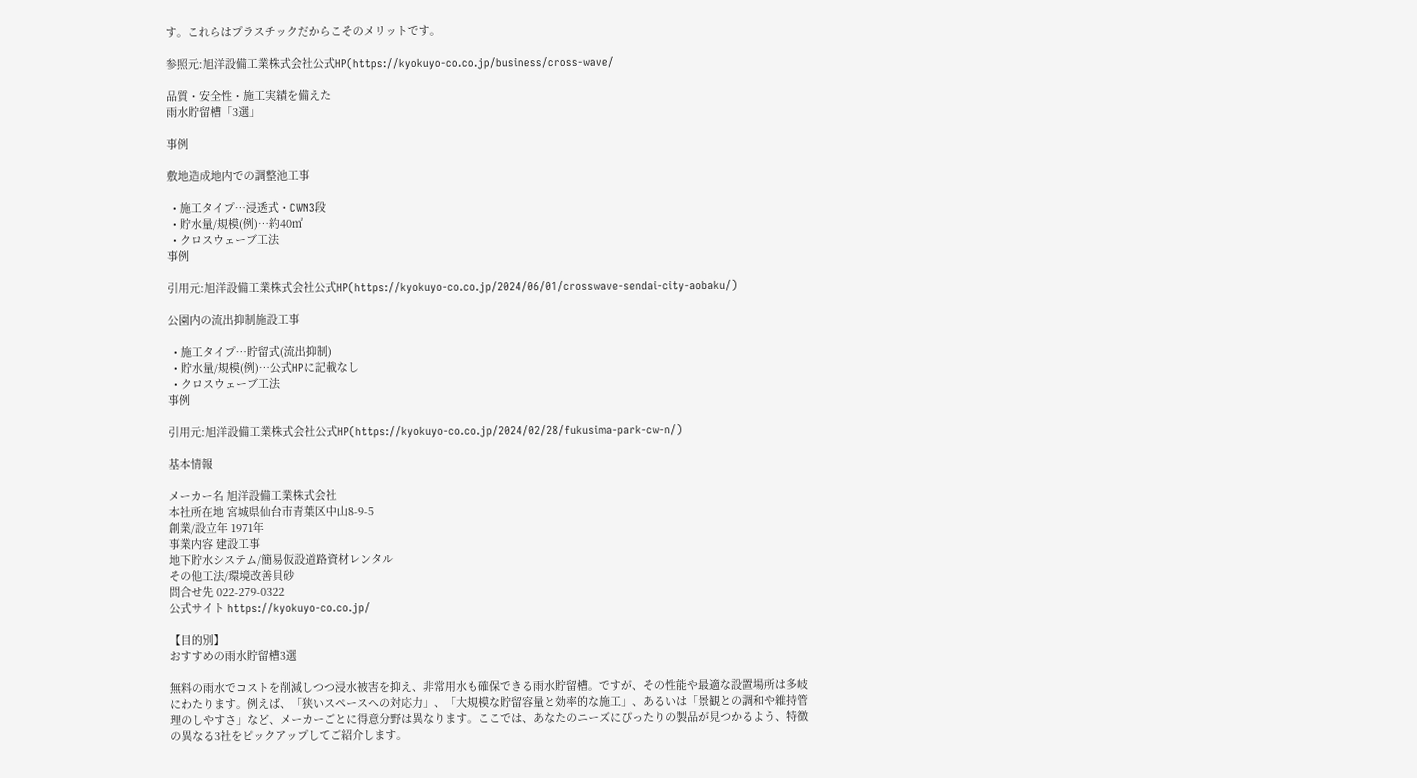す。これらはプラスチックだからこそのメリットです。

参照元:旭洋設備工業株式会社公式HP(https://kyokuyo-co.co.jp/business/cross-wave/

品質・安全性・施工実績を備えた
雨水貯留槽「3選」

事例

敷地造成地内での調整池工事

  • 施工タイプ…浸透式・CWN3段
  • 貯水量/規模(例)…約40㎡
  • クロスウェーブ工法
事例

引用元:旭洋設備工業株式会社公式HP(https://kyokuyo-co.co.jp/2024/06/01/crosswave-sendai-city-aobaku/)

公園内の流出抑制施設工事

  • 施工タイプ…貯留式(流出抑制)
  • 貯水量/規模(例)…公式HPに記載なし
  • クロスウェーブ工法
事例

引用元:旭洋設備工業株式会社公式HP(https://kyokuyo-co.co.jp/2024/02/28/fukusima-park-cw-n/)

基本情報

メーカー名 旭洋設備工業株式会社
本社所在地 宮城県仙台市青葉区中山8-9-5
創業/設立年 1971年
事業内容 建設工事
地下貯水システム/簡易仮設道路資材レンタル
その他工法/環境改善貝砂
問合せ先 022-279-0322
公式サイト https://kyokuyo-co.co.jp/

【目的別】
おすすめの雨水貯留槽3選

無料の雨水でコストを削減しつつ浸水被害を抑え、非常用水も確保できる雨水貯留槽。ですが、その性能や最適な設置場所は多岐にわたります。例えば、「狭いスペースへの対応力」、「大規模な貯留容量と効率的な施工」、あるいは「景観との調和や維持管理のしやすさ」など、メーカーごとに得意分野は異なります。ここでは、あなたのニーズにぴったりの製品が見つかるよう、特徴の異なる3社をピックアップしてご紹介します。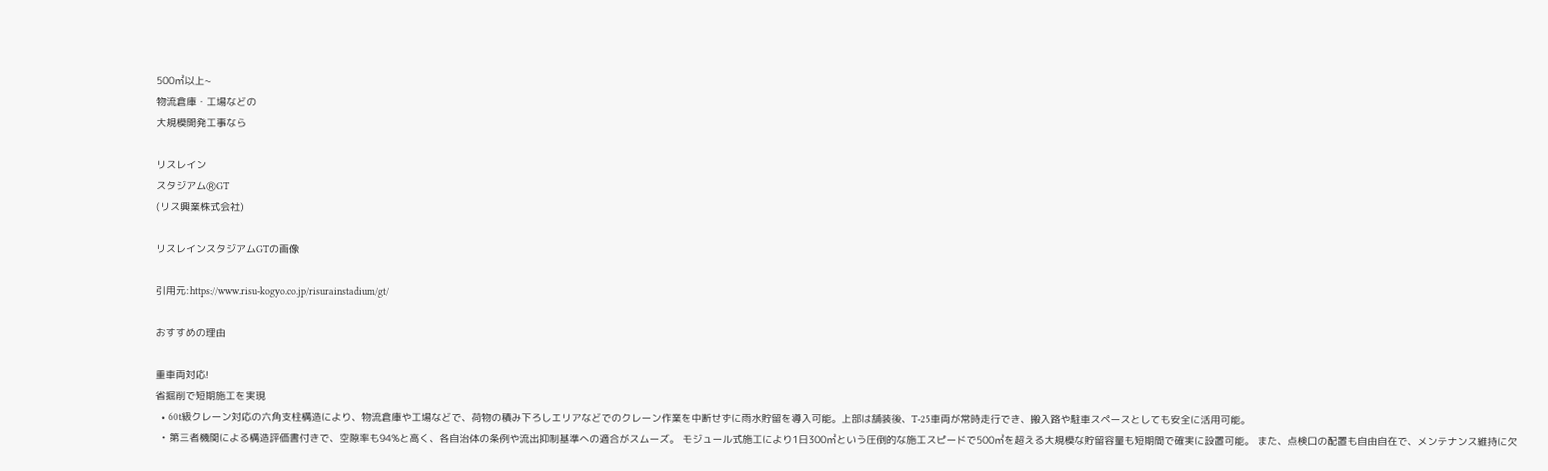500㎥以上~
物流倉庫・工場などの
大規模開発工事なら

リスレイン
スタジアムⓇGT
(リス興業株式会社)

リスレインスタジアムGTの画像

引用元:https://www.risu-kogyo.co.jp/risurainstadium/gt/

おすすめの理由

重車両対応!
省掘削で短期施工を実現
  • 60t級クレーン対応の六角支柱構造により、物流倉庫や工場などで、荷物の積み下ろしエリアなどでのクレーン作業を中断せずに雨水貯留を導入可能。上部は舗装後、T-25車両が常時走行でき、搬入路や駐車スペースとしても安全に活用可能。
  • 第三者機関による構造評価書付きで、空隙率も94%と高く、各自治体の条例や流出抑制基準への適合がスムーズ。 モジュール式施工により1日300㎥という圧倒的な施工スピードで500㎥を超える大規模な貯留容量も短期間で確実に設置可能。 また、点検口の配置も自由自在で、メンテナンス維持に欠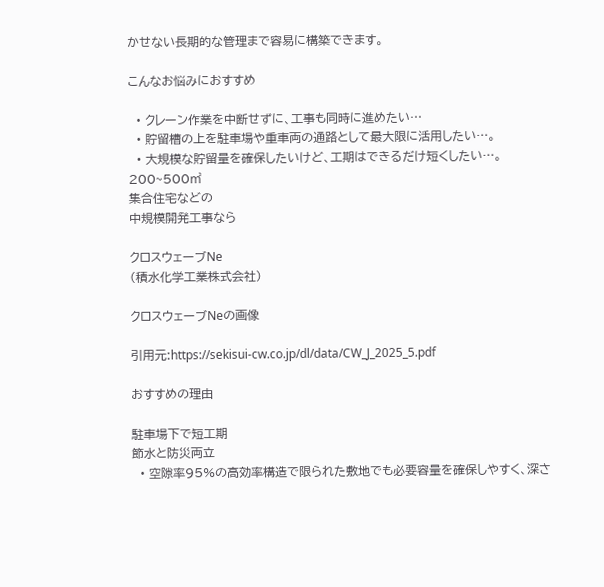かせない長期的な管理まで容易に構築できます。

こんなお悩みにおすすめ

  • クレーン作業を中断せずに、工事も同時に進めたい…
  • 貯留槽の上を駐車場や重車両の通路として最大限に活用したい…。
  • 大規模な貯留量を確保したいけど、工期はできるだけ短くしたい…。
200~500㎥
集合住宅などの
中規模開発工事なら

クロスウェーブNe
(積水化学工業株式会社)

クロスウェーブNeの画像

引用元:https://sekisui-cw.co.jp/dl/data/CW_J_2025_5.pdf

おすすめの理由

駐車場下で短工期
節水と防災両立
  • 空隙率95%の高効率構造で限られた敷地でも必要容量を確保しやすく、深さ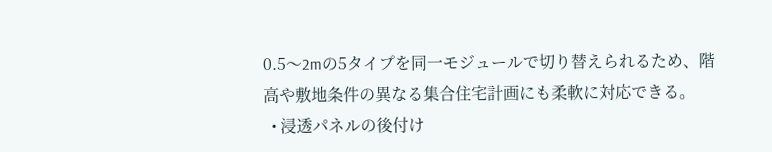0.5〜2mの5タイプを同一モジュールで切り替えられるため、階高や敷地条件の異なる集合住宅計画にも柔軟に対応できる。
  • 浸透パネルの後付け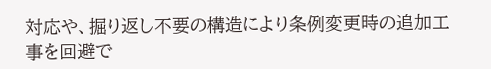対応や、掘り返し不要の構造により条例変更時の追加工事を回避で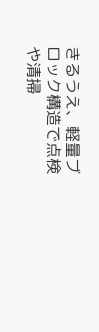きるうえ、軽量ブロック構造で点検や清掃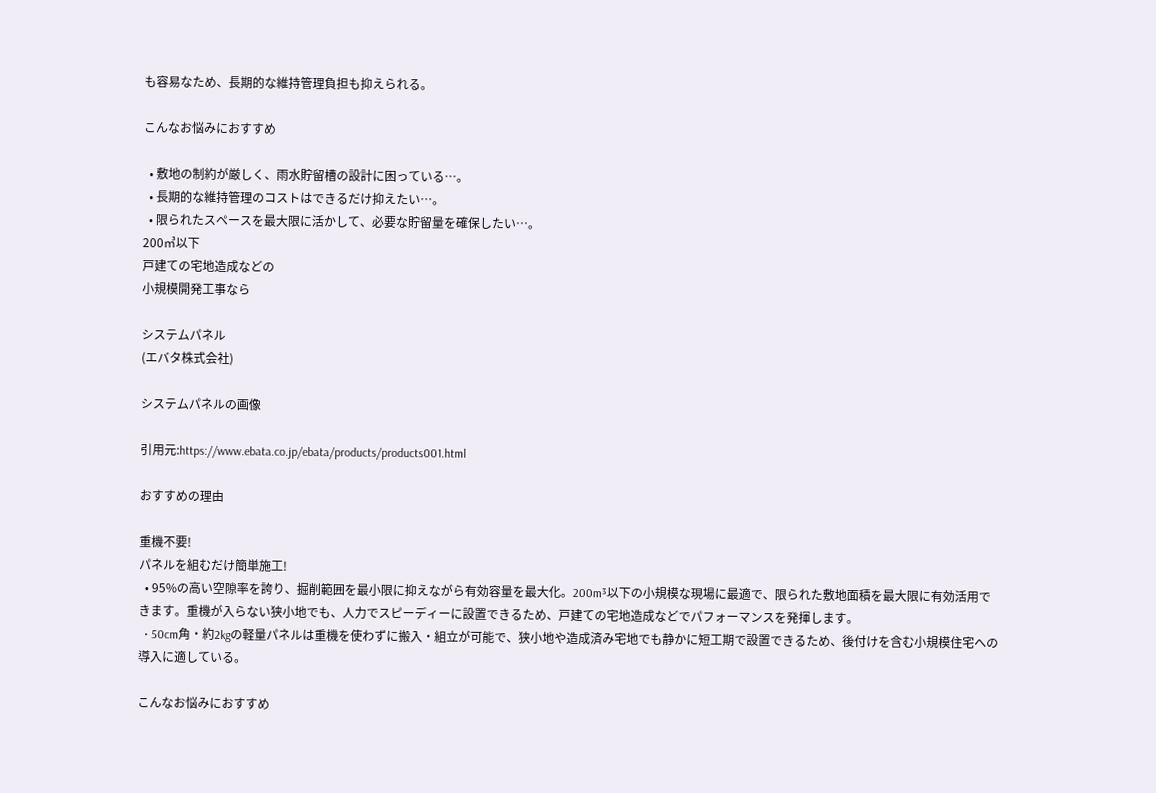も容易なため、長期的な維持管理負担も抑えられる。

こんなお悩みにおすすめ

  • 敷地の制約が厳しく、雨水貯留槽の設計に困っている…。
  • 長期的な維持管理のコストはできるだけ抑えたい…。
  • 限られたスペースを最大限に活かして、必要な貯留量を確保したい…。
200㎥以下
戸建ての宅地造成などの
小規模開発工事なら

システムパネル
(エバタ株式会社)

システムパネルの画像

引用元:https://www.ebata.co.jp/ebata/products/products001.html

おすすめの理由

重機不要!
パネルを組むだけ簡単施工!
  • 95%の高い空隙率を誇り、掘削範囲を最小限に抑えながら有効容量を最大化。200m³以下の小規模な現場に最適で、限られた敷地面積を最大限に有効活用できます。重機が入らない狭小地でも、人力でスピーディーに設置できるため、戸建ての宅地造成などでパフォーマンスを発揮します。
  • 50cm角・約2kgの軽量パネルは重機を使わずに搬入・組立が可能で、狭小地や造成済み宅地でも静かに短工期で設置できるため、後付けを含む小規模住宅への導入に適している。

こんなお悩みにおすすめ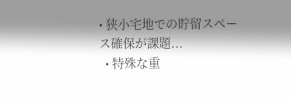• 狭小宅地での貯留スペース確保が課題...
  • 特殊な重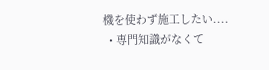機を使わず施工したい....
  • 専門知識がなくて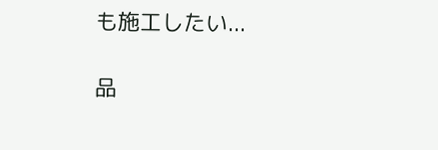も施工したい...

品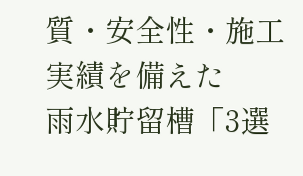質・安全性・施工実績を備えた
雨水貯留槽「3選